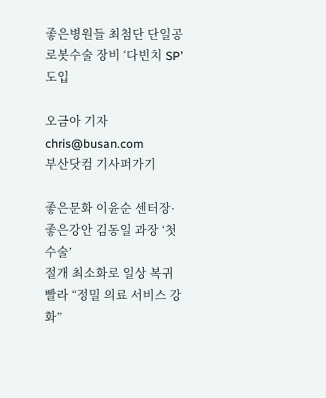좋은병원들 최첨단 단일공 로봇수술 장비 ‘다빈치 SP’ 도입

오금아 기자 chris@busan.com
부산닷컴 기사퍼가기

좋은문화 이윤순 센터장·좋은강안 김동일 과장 ‘첫 수술’
절개 최소화로 일상 복귀 빨라 “정밀 의료 서비스 강화”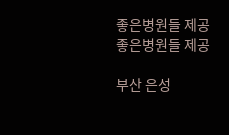좋은병원들 제공 좋은병원들 제공

부산 은성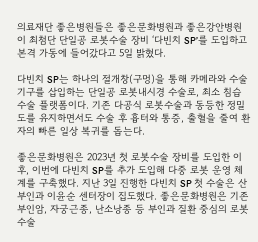의료재단 좋은병원들은 좋은문화병원과 좋은강안병원이 최첨단 단일공 로봇수술 장비 ‘다빈치 SP’를 도입하고 본격 가동에 들어갔다고 5일 밝혔다.

다빈치 SP는 하나의 절개창(구멍)을 통해 카메라와 수술 기구를 삽입하는 단일공 로봇내시경 수술로, 최소 침습 수술 플랫폼이다. 기존 다공식 로봇수술과 동등한 정밀도를 유지하면서도 수술 후 흉터와 통증, 출혈을 줄여 환자의 빠른 일상 복귀를 돕는다.

좋은문화병원은 2023년 첫 로봇수술 장비를 도입한 이후, 이번에 다빈치 SP를 추가 도입해 다중 로봇 운영 체계를 구축했다. 지난 3일 진행한 다빈치 SP 첫 수술은 산부인과 이윤순 센터장이 집도했다. 좋은문화병원은 기존 부인암, 자궁근종, 난소낭종 등 부인과 질환 중심의 로봇수술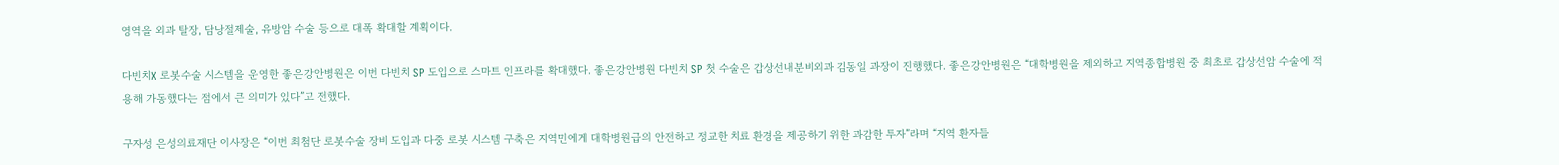영역을 외과 탈장, 담낭절제술, 유방암 수술 등으로 대폭 확대할 계획이다.

다빈치X 로봇수술 시스템을 운영한 좋은강안병원은 이번 다빈치 SP 도입으로 스마트 인프라를 확대했다. 좋은강안병원 다빈치 SP 첫 수술은 갑상선내분비외과 김동일 과장이 진행했다. 좋은강안병원은 “대학병원을 제외하고 지역종합병원 중 최초로 갑상선암 수술에 적용해 가동했다는 점에서 큰 의미가 있다”고 전했다.

구자성 은성의료재단 이사장은 “이번 최첨단 로봇수술 장비 도입과 다중 로봇 시스템 구축은 지역민에게 대학병원급의 안전하고 정교한 치료 환경을 제공하기 위한 과감한 투자”라며 “지역 환자들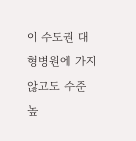이 수도권 대형병원에 가지 않고도 수준 높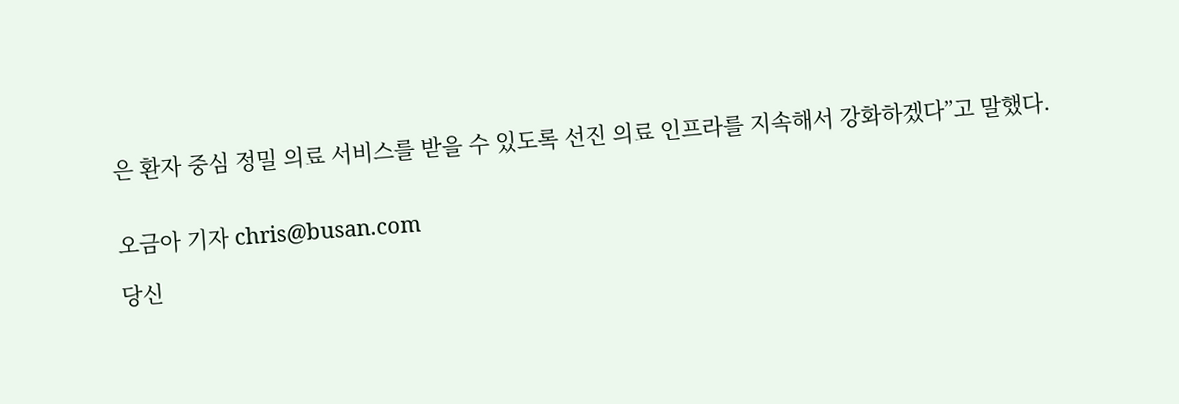은 환자 중심 정밀 의료 서비스를 받을 수 있도록 선진 의료 인프라를 지속해서 강화하겠다”고 말했다.


오금아 기자 chris@busan.com

당신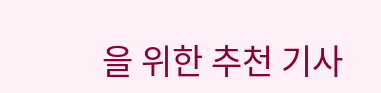을 위한 추천 기사